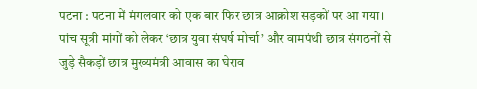पटना : पटना में मंगलवार को एक बार फिर छात्र आक्रोश सड़कों पर आ गया। पांच सूत्री मांगों को लेकर ‘छात्र युवा संघर्ष मोर्चा’ और वामपंथी छात्र संगठनों से जुड़े सैकड़ों छात्र मुख्यमंत्री आवास का घेराव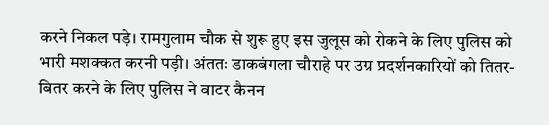करने निकल पड़े। रामगुलाम चौक से शुरू हुए इस जुलूस को रोकने के लिए पुलिस को भारी मशक्कत करनी पड़ी। अंततः डाकबंगला चौराहे पर उग्र प्रदर्शनकारियों को तितर-बितर करने के लिए पुलिस ने वाटर कैनन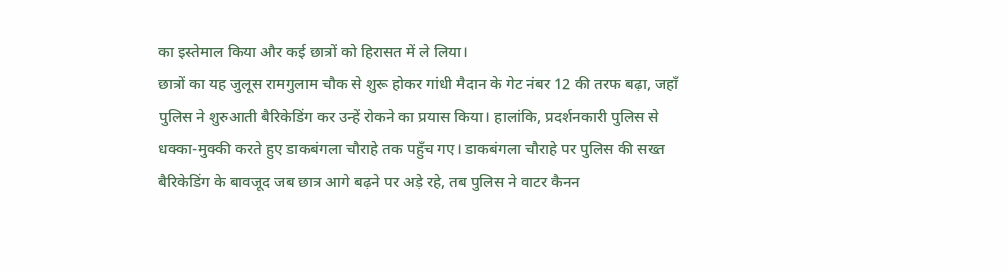का इस्तेमाल किया और कई छात्रों को हिरासत में ले लिया।
छात्रों का यह जुलूस रामगुलाम चौक से शुरू होकर गांधी मैदान के गेट नंबर 12 की तरफ बढ़ा, जहाँ पुलिस ने शुरुआती बैरिकेडिंग कर उन्हें रोकने का प्रयास किया। हालांकि, प्रदर्शनकारी पुलिस से धक्का-मुक्की करते हुए डाकबंगला चौराहे तक पहुँच गए। डाकबंगला चौराहे पर पुलिस की सख्त बैरिकेडिंग के बावजूद जब छात्र आगे बढ़ने पर अड़े रहे, तब पुलिस ने वाटर कैनन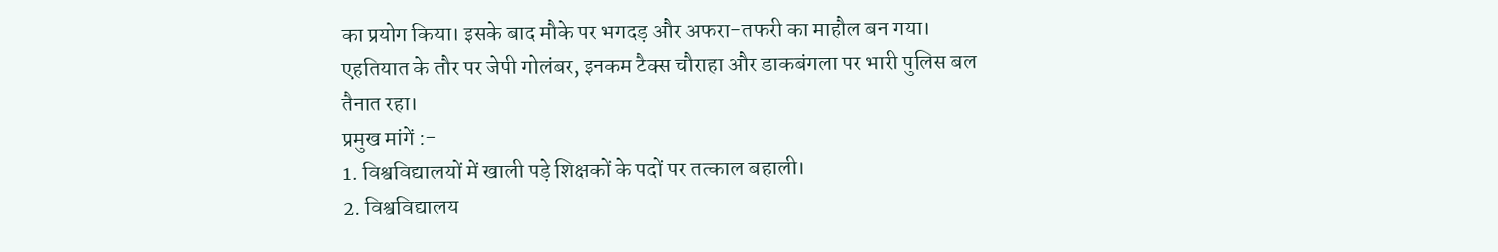का प्रयोग किया। इसके बाद मौके पर भगदड़ और अफरा-तफरी का माहौल बन गया। एहतियात के तौर पर जेपी गोलंबर, इनकम टैक्स चौराहा और डाकबंगला पर भारी पुलिस बल तैनात रहा।
प्रमुख मांगें :-
1. विश्वविद्यालयों में खाली पड़े शिक्षकों के पदों पर तत्काल बहाली।
2. विश्वविद्यालय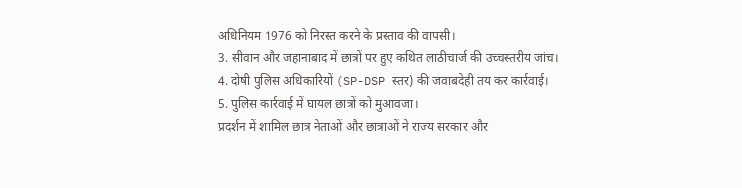अधिनियम 1976 को निरस्त करने के प्रस्ताव की वापसी।
3. सीवान और जहानाबाद में छात्रों पर हुए कथित लाठीचार्ज की उच्चस्तरीय जांच।
4. दोषी पुलिस अधिकारियों (SP-DSP स्तर) की जवाबदेही तय कर कार्रवाई।
5. पुलिस कार्रवाई में घायल छात्रों को मुआवजा।
प्रदर्शन में शामिल छात्र नेताओं और छात्राओं ने राज्य सरकार और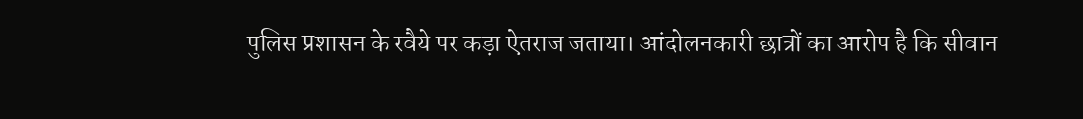पुलिस प्रशासन के रवैये पर कड़ा ऐतराज जताया। आंदोलनकारी छात्रों का आरोप है कि सीवान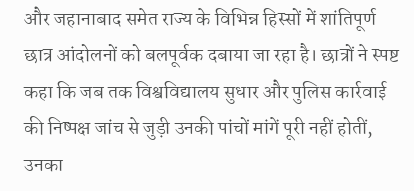और जहानाबाद समेत राज्य के विभिन्न हिस्सों में शांतिपूर्ण छात्र आंदोलनों को बलपूर्वक दबाया जा रहा है। छात्रों ने स्पष्ट कहा कि जब तक विश्वविद्यालय सुधार और पुलिस कार्रवाई की निष्पक्ष जांच से जुड़ी उनकी पांचों मांगें पूरी नहीं होतीं, उनका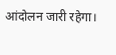आंदोलन जारी रहेगा।